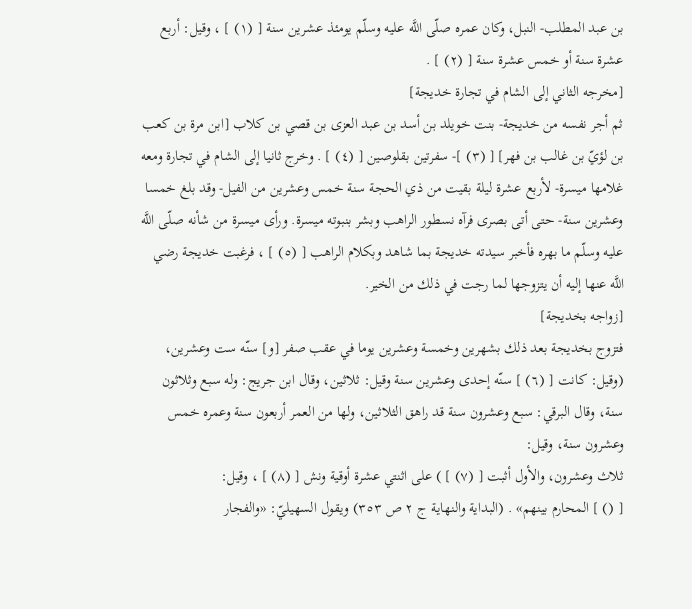بن عبد المطلب- النبل، وكان عمره صلّى اللَّه عليه وسلّم يومئذ عشرين سنة [ (١) ] ، وقيل: أربع عشرة سنة أو خمس عشرة سنة [ (٢) ] .
[مخرجه الثاني إلى الشام في تجارة خديجة]
ثم أجر نفسه من خديجة- بنت خويلد بن أسد بن عبد العزى بن قصي بن كلاب [ابن مرة بن كعب بن لؤيّ بن غالب بن فهر] [ (٣) ]- سفرتين بقلوصين [ (٤) ] . وخرج ثانيا إلى الشام في تجارة ومعه غلامها ميسرة- لأربع عشرة ليلة بقيت من ذي الحجة سنة خمس وعشرين من الفيل- وقد بلغ خمسا وعشرين سنة- حتى أتى بصرى فرآه نسطور الراهب وبشر بنبوته ميسرة. ورأى ميسرة من شأنه صلّى اللَّه عليه وسلّم ما بهره فأخبر سيدته خديجة بما شاهد وبكلام الراهب [ (٥) ] ، فرغبت خديجة رضي اللَّه عنها إليه أن يتزوجها لما رجت في ذلك من الخير.
[زواجه بخديجة]
فتزوج بخديجة بعد ذلك بشهرين وخمسة وعشرين يوما في عقب صفر [و] سنّه ست وعشرين، (وقيل: كانت [ (٦) ] سنّه إحدى وعشرين سنة وقيل: ثلاثين، وقال ابن جريج: وله سبع وثلاثون سنة، وقال البرقي: سبع وعشرون سنة قد راهق الثلاثين، ولها من العمر أربعون سنة وعمره خمس وعشرون سنة، وقيل:
ثلاث وعشرون، والأول أثبت [ (٧) ] ) على اثنتي عشرة أوقية ونش [ (٨) ] ، وقيل:
[ () ] المحارم بينهم» . (البداية والنهاية ج ٢ ص ٣٥٣) ويقول السهيليّ: «والفجار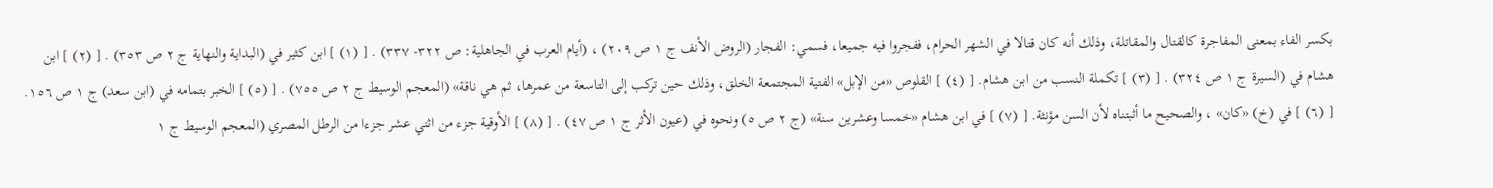بكسر الفاء بمعنى المفاجرة كالقتال والمقاتلة، وذلك أنه كان قتالا في الشهر الحرام، ففجروا فيه جميعا، فسمي: الفجار (الروض الأنف ج ١ ص ٢٠٩) ، (أيام العرب في الجاهلية: ص ٣٢٢- ٣٣٧) . [ (١) ] ابن كثير في (البداية والنهاية ج ٢ ص ٣٥٣) . [ (٢) ] ابن هشام في (السيرة ج ١ ص ٣٢٤) . [ (٣) ] تكملة النسب من ابن هشام. [ (٤) ] القلوص «من الإبل» الفتية المجتمعة الخلق، وذلك حين تركب إلى التاسعة من عمرها، ثم هي ناقة» (المعجم الوسيط ج ٢ ص ٧٥٥) . [ (٥) ] الخبر بتمامه في (ابن سعد) ج ١ ص ١٥٦. [ (٦) ] في (خ) «كان» ، والصحيح ما أثبتناه لأن السن مؤنثة. [ (٧) ] في ابن هشام «خمسا وعشرين سنة» (ج ٢ ص ٥) ونحوه في (عيون الأثر ج ١ ص ٤٧) . [ (٨) ] الأوقية جزء من اثني عشر جزءا من الرطل المصري (المعجم الوسيط ج ١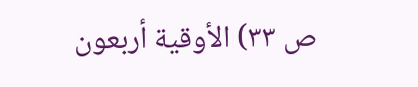ص ٣٣) الأوقية أربعون